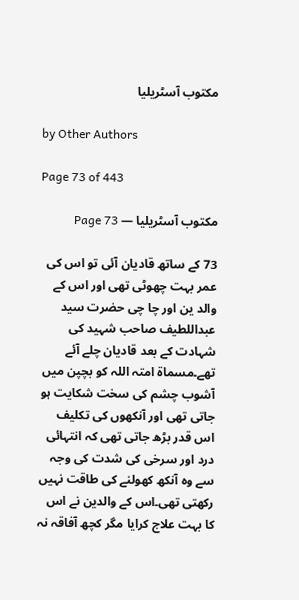مکتوب آسٹریلیا

by Other Authors

Page 73 of 443

مکتوب آسٹریلیا — Page 73

73 کے ساتھ قادیان آئی تو اس کی عمر بہت چھوٹی تھی اور اس کے والد ین اور چا چی حضرت سید عبداللطیف صاحب شہید کی شہادت کے بعد قادیان چلے آئے تھے۔مسماة امتہ اللہ کو بچپن میں آشوب چشم کی سخت شکایت ہو جاتی تھی اور آنکھوں کی تکلیف اس قدر بڑھ جاتی تھی کہ انتہائی درد اور سرخی کی شدت کی وجہ سے وہ آنکھ کھولنے کی طاقت نہیں رکھتی تھی۔اس کے والدین نے اس کا بہت علاج کرایا مگر کچھ آفاقہ نہ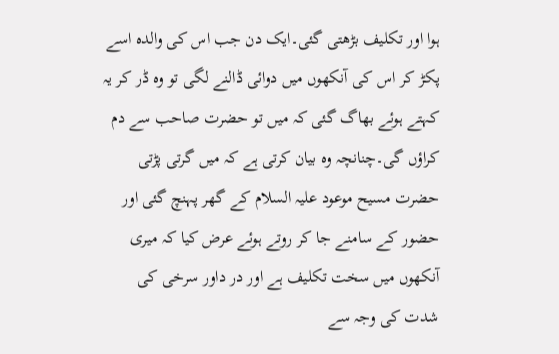ہوا اور تکلیف بڑھتی گئی۔ایک دن جب اس کی والدہ اسے پکڑ کر اس کی آنکھوں میں دوائی ڈالنے لگی تو وہ ڈر کر یہ کہتے ہوئے بھاگ گئی کہ میں تو حضرت صاحب سے دم کراؤں گی۔چنانچہ وہ بیان کرتی ہے کہ میں گرتی پڑتی حضرت مسیح موعود علیہ السلام کے گھر پہنچ گئی اور حضور کے سامنے جا کر روتے ہوئے عرض کیا کہ میری آنکھوں میں سخت تکلیف ہے اور در داور سرخی کی شدت کی وجہ سے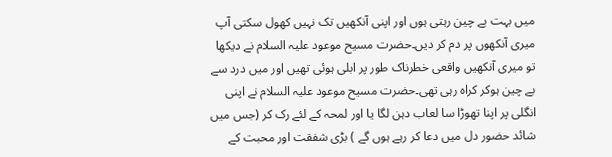میں بہت بے چین رہتی ہوں اور اپنی آنکھیں تک نہیں کھول سکتی آپ میری آنکھوں پر دم کر دیں۔حضرت مسیح موعود علیہ السلام نے دیکھا تو میری آنکھیں واقعی خطرناک طور پر ابلی ہوئی تھیں اور میں درد سے بے چین ہوکر کراہ رہی تھی۔حضرت مسیح موعود علیہ السلام نے اپنی انگلی پر اپنا تھوڑا سا لعاب دہن لگا یا اور لمحہ کے لئے رک کر (جس میں شائد حضور دل میں دعا کر رہے ہوں گے ) بڑی شفقت اور محبت کے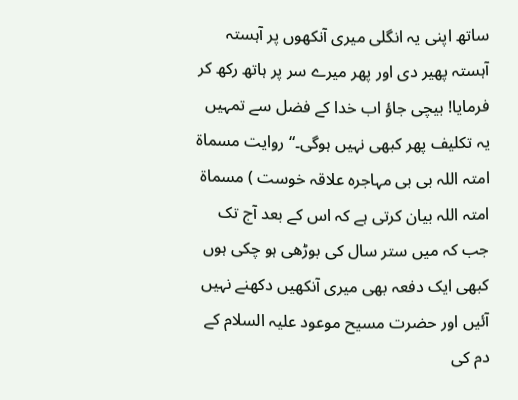ساتھ اپنی یہ انگلی میری آنکھوں پر آہستہ آہستہ پھیر دی اور پھر میرے سر پر ہاتھ رکھ کر فرمایا! بیچی جاؤ اب خدا کے فضل سے تمہیں یہ تکلیف پھر کبھی نہیں ہوگی۔“ روایت مسماۃ امتہ اللہ بی بی مہاجرہ علاقہ خوست ) مسماۃ امتہ اللہ بیان کرتی ہے کہ اس کے بعد آج تک جب کہ میں ستر سال کی بوڑھی ہو چکی ہوں کبھی ایک دفعہ بھی میری آنکھیں دکھنے نہیں آئیں اور حضرت مسیح موعود علیہ السلام کے دم کی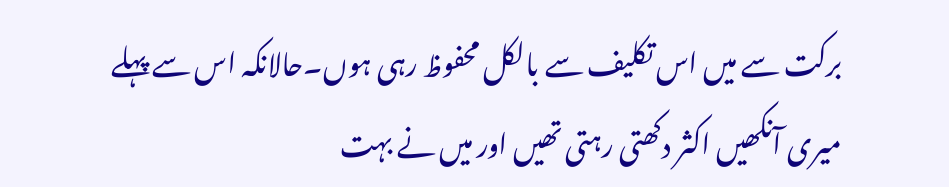برکت سے میں اس تکلیف سے بالکل محفوظ رہی ہوں۔حالانکہ اس سے پہلے میری آنکھیں اکثر دکھتی رہتی تھیں اور میں نے بہت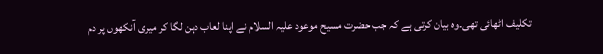تکلیف اٹھائی تھی۔وہ بیان کرتی ہے کہ جب حضرت مسیح موعود علیہ السلام نے اپنا لعاب دہن لگا کر میری آنکھوں پر دم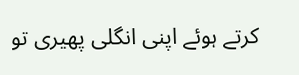کرتے ہوئے اپنی انگلی پھیری تو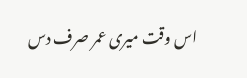اس وقت میری عمر صرف دس